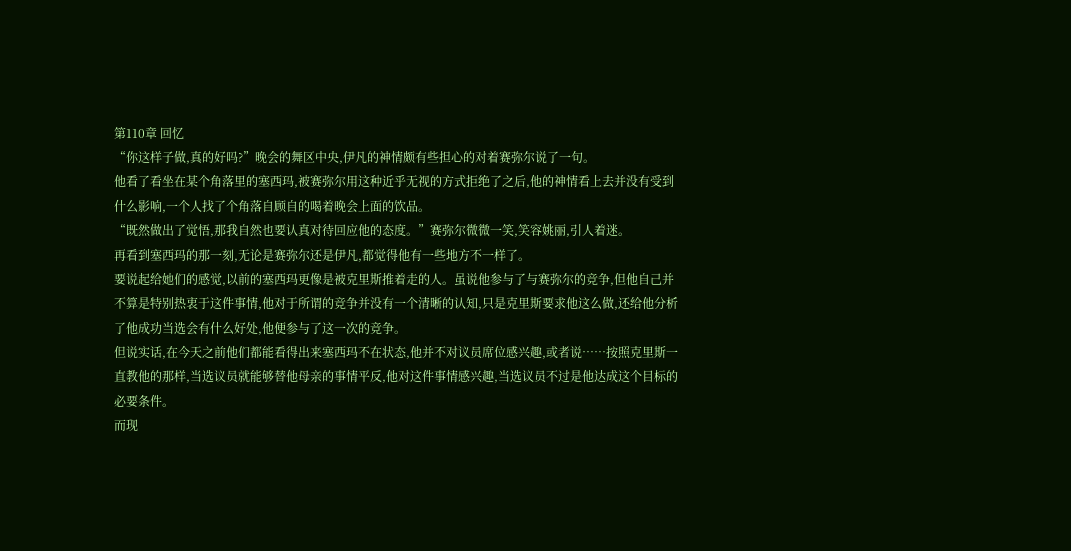第110章 回忆
“你这样子做,真的好吗?”晚会的舞区中央,伊凡的神情颇有些担心的对着赛弥尔说了一句。
他看了看坐在某个角落里的塞西玛,被赛弥尔用这种近乎无视的方式拒绝了之后,他的神情看上去并没有受到什么影响,一个人找了个角落自顾自的喝着晚会上面的饮品。
“既然做出了觉悟,那我自然也要认真对待回应他的态度。”赛弥尔微微一笑,笑容姚丽,引人着迷。
再看到塞西玛的那一刻,无论是赛弥尔还是伊凡,都觉得他有一些地方不一样了。
要说起给她们的感觉,以前的塞西玛更像是被克里斯推着走的人。虽说他参与了与赛弥尔的竞争,但他自己并不算是特别热衷于这件事情,他对于所谓的竞争并没有一个清晰的认知,只是克里斯要求他这么做,还给他分析了他成功当选会有什么好处,他便参与了这一次的竞争。
但说实话,在今天之前他们都能看得出来塞西玛不在状态,他并不对议员席位感兴趣,或者说……按照克里斯一直教他的那样,当选议员就能够替他母亲的事情平反,他对这件事情感兴趣,当选议员不过是他达成这个目标的必要条件。
而现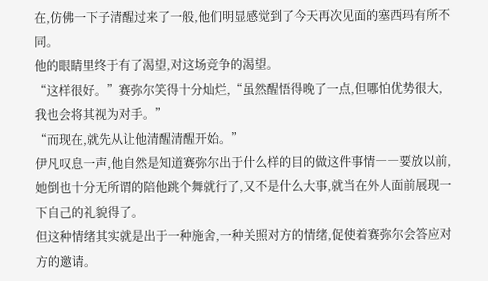在,仿佛一下子清醒过来了一般,他们明显感觉到了今天再次见面的塞西玛有所不同。
他的眼睛里终于有了渴望,对这场竞争的渴望。
“这样很好。”赛弥尔笑得十分灿烂,“虽然醒悟得晚了一点,但哪怕优势很大,我也会将其视为对手。”
“而现在,就先从让他清醒清醒开始。”
伊凡叹息一声,他自然是知道赛弥尔出于什么样的目的做这件事情――要放以前,她倒也十分无所谓的陪他跳个舞就行了,又不是什么大事,就当在外人面前展现一下自己的礼貌得了。
但这种情绪其实就是出于一种施舍,一种关照对方的情绪,促使着赛弥尔会答应对方的邀请。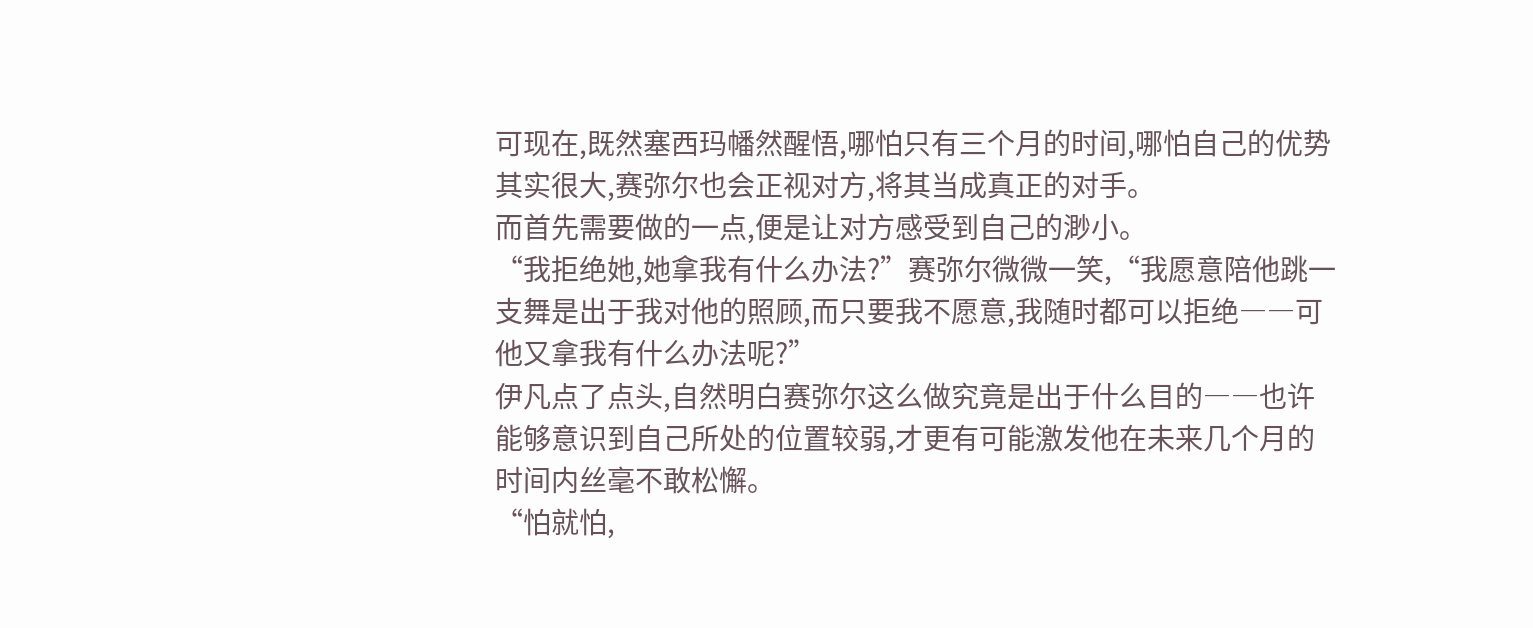可现在,既然塞西玛幡然醒悟,哪怕只有三个月的时间,哪怕自己的优势其实很大,赛弥尔也会正视对方,将其当成真正的对手。
而首先需要做的一点,便是让对方感受到自己的渺小。
“我拒绝她,她拿我有什么办法?”赛弥尔微微一笑,“我愿意陪他跳一支舞是出于我对他的照顾,而只要我不愿意,我随时都可以拒绝――可他又拿我有什么办法呢?”
伊凡点了点头,自然明白赛弥尔这么做究竟是出于什么目的――也许能够意识到自己所处的位置较弱,才更有可能激发他在未来几个月的时间内丝毫不敢松懈。
“怕就怕,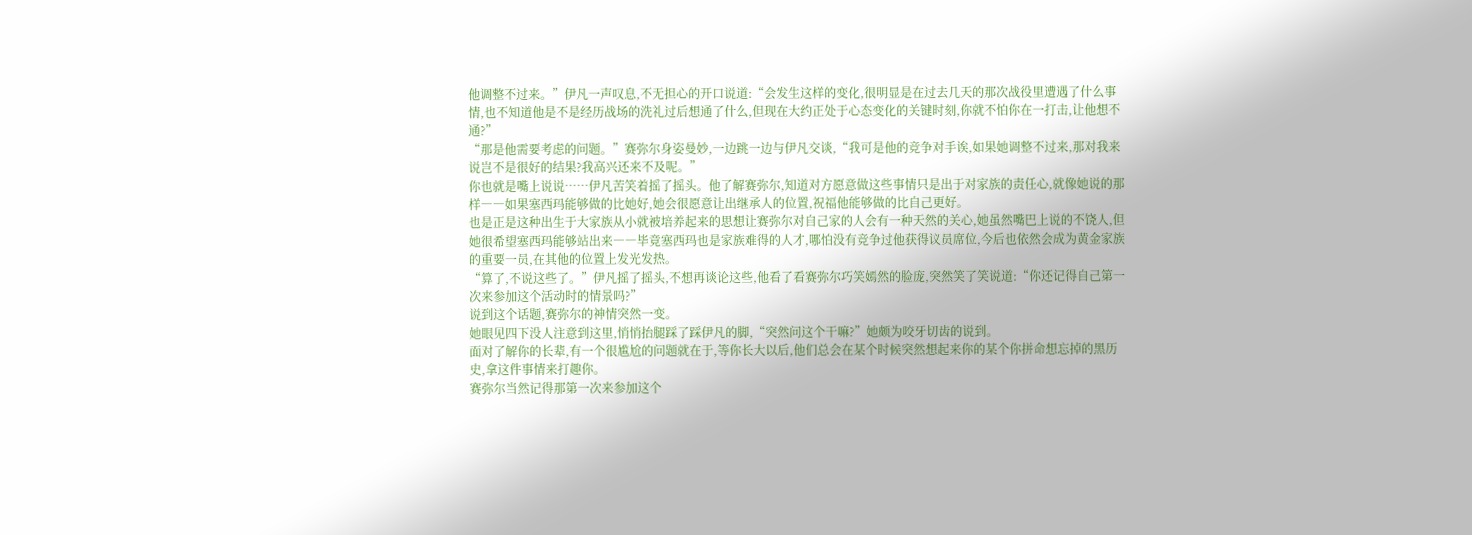他调整不过来。”伊凡一声叹息,不无担心的开口说道:“会发生这样的变化,很明显是在过去几天的那次战役里遭遇了什么事情,也不知道他是不是经历战场的洗礼过后想通了什么,但现在大约正处于心态变化的关键时刻,你就不怕你在一打击,让他想不通?”
“那是他需要考虑的问题。”赛弥尔身姿曼妙,一边跳一边与伊凡交谈,“我可是他的竞争对手诶,如果她调整不过来,那对我来说岂不是很好的结果?我高兴还来不及呢。”
你也就是嘴上说说……伊凡苦笑着摇了摇头。他了解赛弥尔,知道对方愿意做这些事情只是出于对家族的责任心,就像她说的那样――如果塞西玛能够做的比她好,她会很愿意让出继承人的位置,祝福他能够做的比自己更好。
也是正是这种出生于大家族从小就被培养起来的思想让赛弥尔对自己家的人会有一种天然的关心,她虽然嘴巴上说的不饶人,但她很希望塞西玛能够站出来――毕竟塞西玛也是家族难得的人才,哪怕没有竞争过他获得议员席位,今后也依然会成为黄金家族的重要一员,在其他的位置上发光发热。
“算了,不说这些了。”伊凡摇了摇头,不想再谈论这些,他看了看赛弥尔巧笑嫣然的脸庞,突然笑了笑说道:“你还记得自己第一次来参加这个活动时的情景吗?”
说到这个话题,赛弥尔的神情突然一变。
她眼见四下没人注意到这里,悄悄抬腿踩了踩伊凡的脚,“突然问这个干嘛?”她颇为咬牙切齿的说到。
面对了解你的长辈,有一个很尴尬的问题就在于,等你长大以后,他们总会在某个时候突然想起来你的某个你拼命想忘掉的黑历史,拿这件事情来打趣你。
赛弥尔当然记得那第一次来参加这个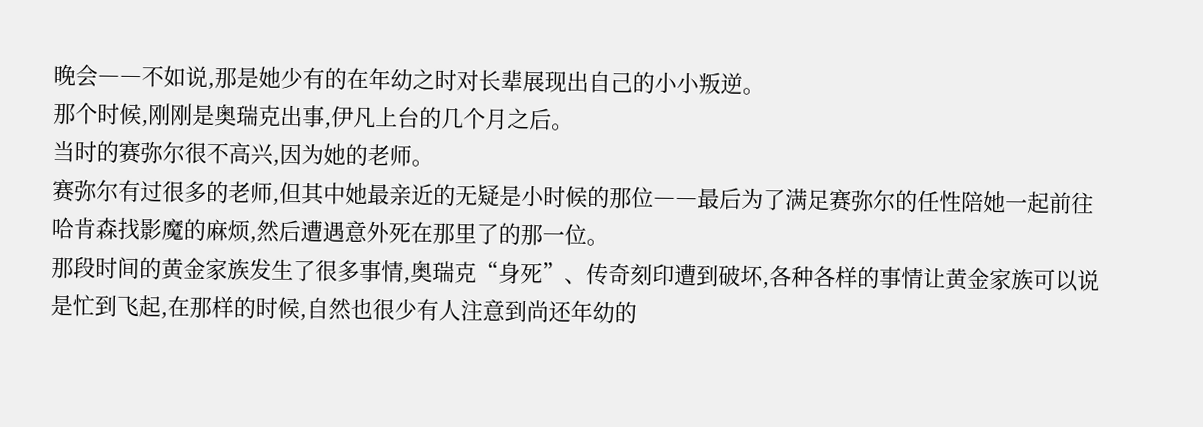晚会――不如说,那是她少有的在年幼之时对长辈展现出自己的小小叛逆。
那个时候,刚刚是奥瑞克出事,伊凡上台的几个月之后。
当时的赛弥尔很不高兴,因为她的老师。
赛弥尔有过很多的老师,但其中她最亲近的无疑是小时候的那位――最后为了满足赛弥尔的任性陪她一起前往哈肯森找影魔的麻烦,然后遭遇意外死在那里了的那一位。
那段时间的黄金家族发生了很多事情,奥瑞克“身死”、传奇刻印遭到破坏,各种各样的事情让黄金家族可以说是忙到飞起,在那样的时候,自然也很少有人注意到尚还年幼的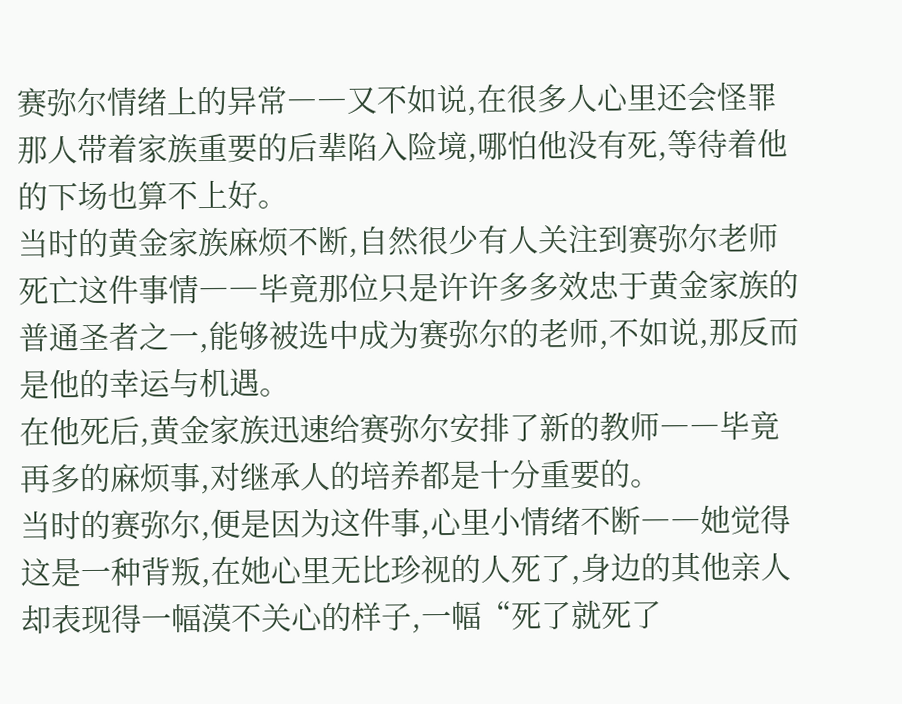赛弥尔情绪上的异常――又不如说,在很多人心里还会怪罪那人带着家族重要的后辈陷入险境,哪怕他没有死,等待着他的下场也算不上好。
当时的黄金家族麻烦不断,自然很少有人关注到赛弥尔老师死亡这件事情――毕竟那位只是许许多多效忠于黄金家族的普通圣者之一,能够被选中成为赛弥尔的老师,不如说,那反而是他的幸运与机遇。
在他死后,黄金家族迅速给赛弥尔安排了新的教师――毕竟再多的麻烦事,对继承人的培养都是十分重要的。
当时的赛弥尔,便是因为这件事,心里小情绪不断――她觉得这是一种背叛,在她心里无比珍视的人死了,身边的其他亲人却表现得一幅漠不关心的样子,一幅“死了就死了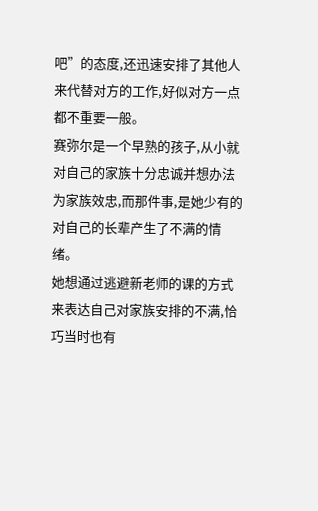吧”的态度,还迅速安排了其他人来代替对方的工作,好似对方一点都不重要一般。
赛弥尔是一个早熟的孩子,从小就对自己的家族十分忠诚并想办法为家族效忠,而那件事,是她少有的对自己的长辈产生了不满的情绪。
她想通过逃避新老师的课的方式来表达自己对家族安排的不满,恰巧当时也有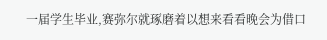一届学生毕业,赛弥尔就琢磨着以想来看看晚会为借口